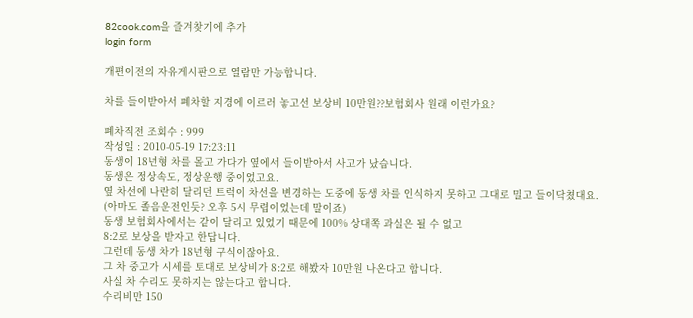82cook.com을 즐겨찾기에 추가
login form

개편이전의 자유게시판으로 열람만 가능합니다.

차를 들이받아서 폐차할 지경에 이르러 놓고선 보상비 10만원??보험회사 원래 이런가요?

폐차직전 조회수 : 999
작성일 : 2010-05-19 17:23:11
동생이 18년형 차를 몰고 가다가 옆에서 들이받아서 사고가 났습니다.
동생은 정상속도, 정상운행 중이었고요.
옆 차선에 나란히 달리던 트럭이 차선을 변경하는 도중에 동생 차를 인식하지 못하고 그대로 밀고 들이닥쳤대요.
(아마도 졸음운전인듯? 오후 5시 무렵이었는데 말이죠)
동생 보험회사에서는 같이 달리고 있었기 때문에 100% 상대쪽 과실은 될 수 없고
8:2로 보상을 받자고 한답니다.
그런데 동생 차가 18년형 구식이잖아요.
그 차 중고가 시세를 토대로 보상비가 8:2로 해봤자 10만원 나온다고 합니다.
사실 차 수리도 못하지는 않는다고 합니다.
수리비만 150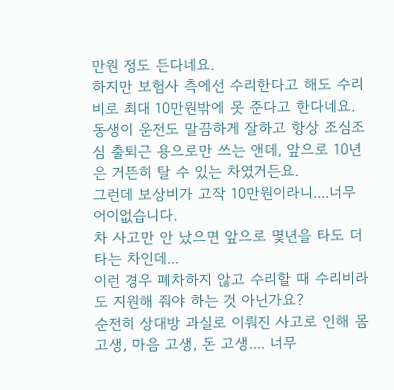만원 정도 든다네요.
하지만 보험사 측에선 수리한다고 해도 수리비로 최대 10만원밖에 못 준다고 한다네요.
동생이 운전도 말끔하게 잘하고 항상 조심조심 출퇴근 용으로만 쓰는 앤데, 앞으로 10년은 거뜬히 탈 수 있는 차였거든요.
그런데 보상비가 고작 10만원이라니....너무 어이없습니다.
차 사고만 안 났으면 앞으로 몇년을 타도 더 타는 차인데...
이런 경우 폐차하지 않고 수리할 때 수리비라도 지원해 줘야 하는 것 아닌가요?
순전히 상대방 과실로 이뤄진 사고로 인해 몸 고생, 마음 고생, 돈 고생.... 너무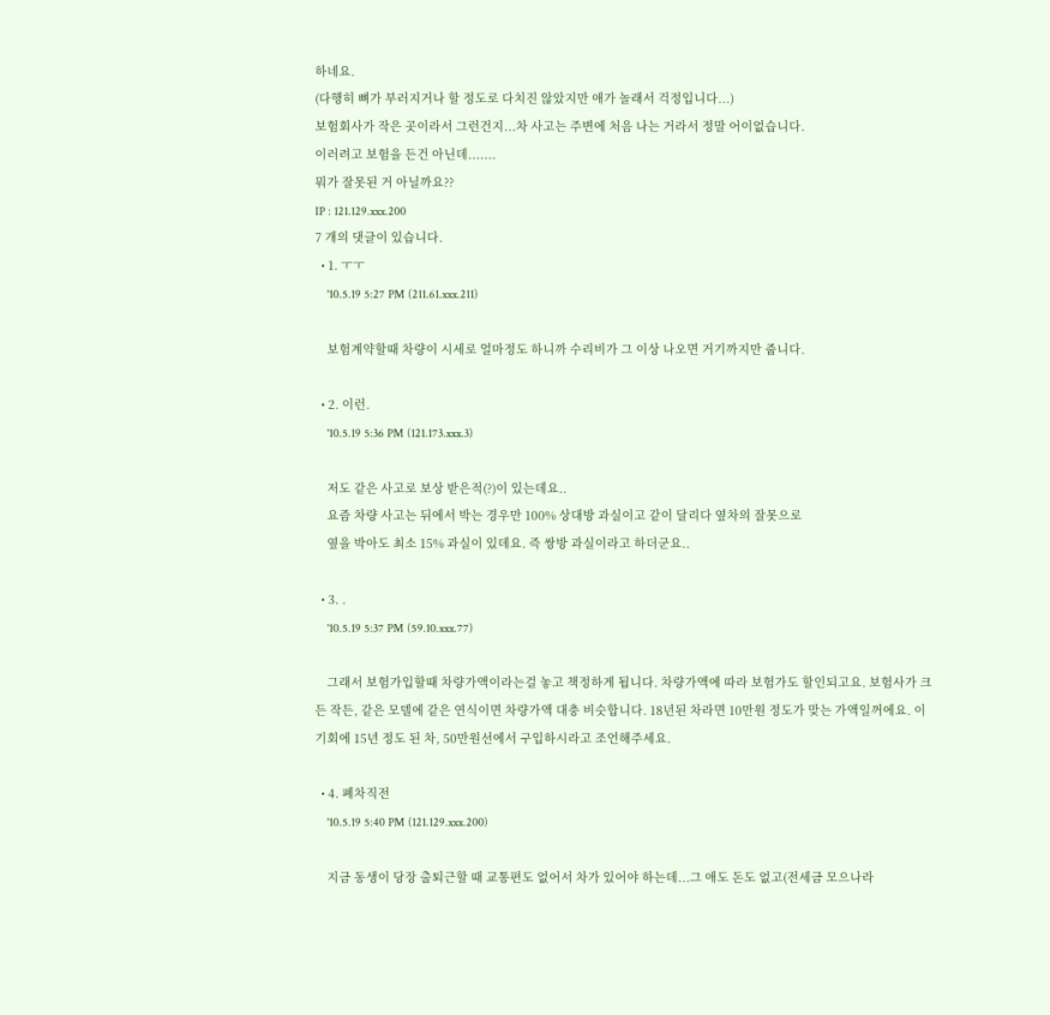하네요.
(다행히 뼈가 부러지거나 할 정도로 다치진 않았지만 애가 놀래서 걱정입니다...)
보험회사가 작은 곳이라서 그런건지...차 사고는 주변에 처음 나는 거라서 정말 어이없습니다.
이러려고 보험을 든건 아닌데.......
뭐가 잘못된 거 아닐까요??
IP : 121.129.xxx.200
7 개의 댓글이 있습니다.
  • 1. ㅜㅜ
    '10.5.19 5:27 PM (211.61.xxx.211)

    보험계약할때 차량이 시세로 얼마정도 하니까 수리비가 그 이상 나오면 거기까지만 줍니다.

  • 2. 이런.
    '10.5.19 5:36 PM (121.173.xxx.3)

    저도 같은 사고로 보상 받은적(?)이 있는데요..
    요즘 차량 사고는 뒤에서 박는 경우만 100% 상대방 과실이고 같이 달리다 옆차의 잘못으로
    옆을 박아도 최소 15% 과실이 있데요. 즉 쌍방 과실이라고 하더군요..

  • 3. .
    '10.5.19 5:37 PM (59.10.xxx.77)

    그래서 보험가입할때 차량가액이라는걸 놓고 책정하게 됩니다. 차량가액에 따라 보험가도 할인되고요. 보험사가 크든 작든, 같은 모델에 같은 연식이면 차량가액 대충 비슷합니다. 18년된 차라면 10만원 정도가 맞는 가액일꺼에요. 이 기회에 15년 정도 된 차, 50만원선에서 구입하시라고 조언해주세요.

  • 4. 폐차직전
    '10.5.19 5:40 PM (121.129.xxx.200)

    지금 동생이 당장 출퇴근할 때 교통편도 없어서 차가 있어야 하는데...그 애도 돈도 없고(전세금 모으나라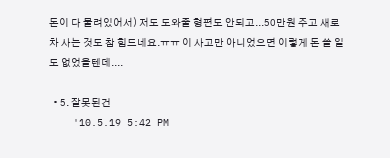돈이 다 물려있어서) 저도 도와줄 형편도 안되고...50만원 주고 새로 차 사는 것도 참 힘드네요.ㅠㅠ 이 사고만 아니었으면 이렇게 돈 쓸 일도 없었을텐데....

  • 5. 잘못된건
    '10.5.19 5:42 PM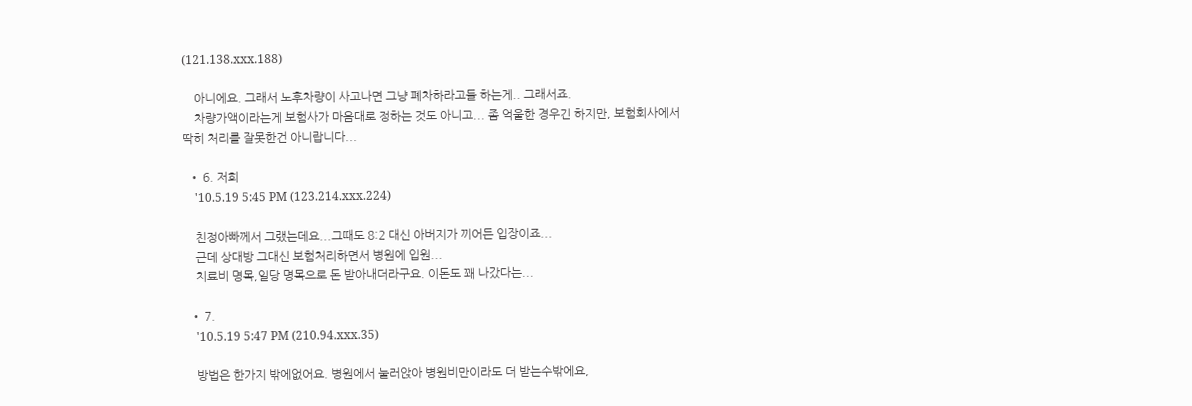(121.138.xxx.188)

    아니에요. 그래서 노후차량이 사고나면 그냥 폐차하라고들 하는게.. 그래서죠.
    차량가액이라는게 보험사가 마음대로 정하는 것도 아니고... 좀 억울한 경우긴 하지만, 보험회사에서 딱히 처리를 잘못한건 아니랍니다...

  • 6. 저희
    '10.5.19 5:45 PM (123.214.xxx.224)

    친정아빠께서 그랬는데요...그때도 8:2 대신 아버지가 끼어든 입장이죠...
    근데 상대방 그대신 보험처리하면서 병원에 입원...
    치료비 명목,일당 명목으로 돈 받아내더라구요. 이돈도 꽤 나갔다는...

  • 7.
    '10.5.19 5:47 PM (210.94.xxx.35)

    방법은 한가지 밖에없어요. 병원에서 눌러앉아 병원비만이라도 더 받는수밖에요,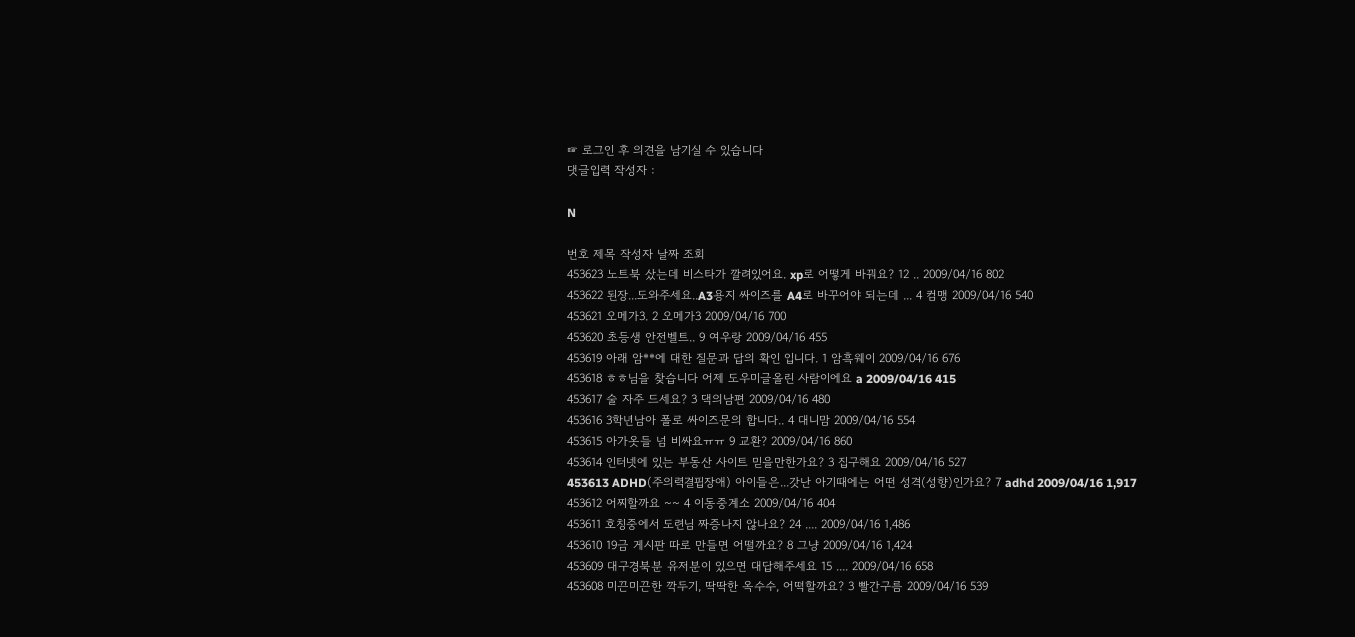☞ 로그인 후 의견을 남기실 수 있습니다
댓글입력 작성자 :

N

번호 제목 작성자 날짜 조회
453623 노트북 샀는데 비스타가 깔려있어요. xp로 어떻게 바꿔요? 12 .. 2009/04/16 802
453622 된장...도와주세요..A3용지 싸이즈를 A4로 바꾸어야 되는데 ... 4 컴맹 2009/04/16 540
453621 오메가3. 2 오메가3 2009/04/16 700
453620 초등생 안전벨트.. 9 여우랑 2009/04/16 455
453619 아래 암**에 대한 질문과 답의 확인 입니다. 1 암흑웨이 2009/04/16 676
453618 ㅎㅎ님을 찾습니다 어제 도우미글올린 사람이에요 a 2009/04/16 415
453617 술 자주 드세요? 3 댁의남편 2009/04/16 480
453616 3학년남아 폴로 싸이즈문의 합니다.. 4 대니맘 2009/04/16 554
453615 아가옷들 넘 비싸요ㅠㅠ 9 교환? 2009/04/16 860
453614 인터넷에 있는 부동산 사이트 믿을만한가요? 3 집구해요 2009/04/16 527
453613 ADHD(주의력결핍장애) 아이들은...갓난 아기때에는 어떤 성격(성향)인가요? 7 adhd 2009/04/16 1,917
453612 어찌할까요 ~~ 4 이동중계소 2009/04/16 404
453611 호칭중에서 도련님 짜증나지 않나요? 24 .... 2009/04/16 1,486
453610 19금 게시판 따로 만들면 어떨까요? 8 그냥 2009/04/16 1,424
453609 대구경북분 유저분이 있으면 대답해주세요 15 .... 2009/04/16 658
453608 미끈미끈한 깍두기, 딱딱한 옥수수, 어떡할까요? 3 빨간구름 2009/04/16 539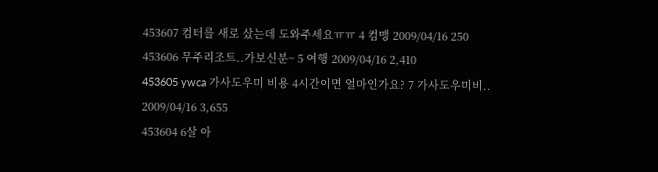453607 컴터를 새로 샀는데 도와주세요ㅠㅠ 4 컴맹 2009/04/16 250
453606 무주리조트..가보신분~ 5 여행 2009/04/16 2,410
453605 ywca 가사도우미 비용 4시간이면 얼마인가요? 7 가사도우미비.. 2009/04/16 3,655
453604 6살 아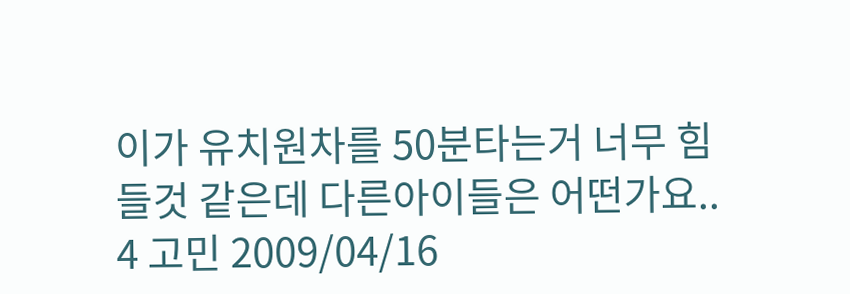이가 유치원차를 50분타는거 너무 힘들것 같은데 다른아이들은 어떤가요.. 4 고민 2009/04/16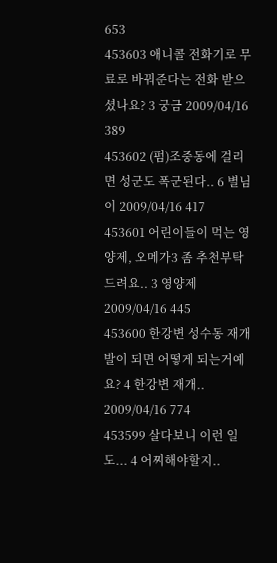653
453603 애니콜 전화기로 무료로 바꿔준다는 전화 받으셨나요? 3 궁금 2009/04/16 389
453602 (펌)조중동에 걸리면 성군도 폭군된다.. 6 별님이 2009/04/16 417
453601 어린이들이 먹는 영양제, 오메가3 좀 추천부탁드려요.. 3 영양제 2009/04/16 445
453600 한강변 성수동 재개발이 되면 어떻게 되는거예요? 4 한강변 재개.. 2009/04/16 774
453599 살다보니 이런 일도... 4 어찌해야할지..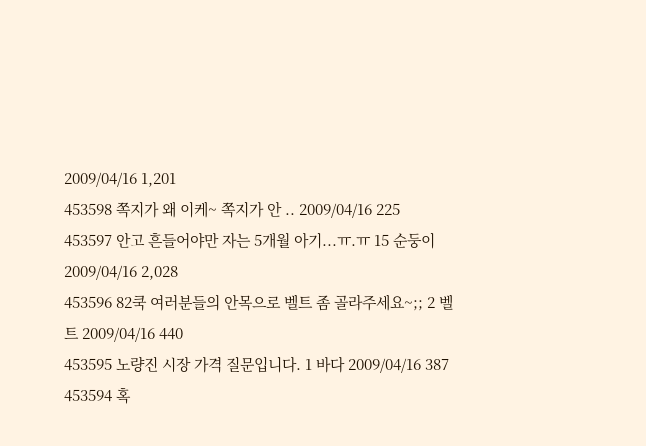2009/04/16 1,201
453598 쪽지가 왜 이케~ 쪽지가 안 .. 2009/04/16 225
453597 안고 흔들어야만 자는 5개월 아기...ㅠ.ㅠ 15 순둥이 2009/04/16 2,028
453596 82쿡 여러분들의 안목으로 벨트 좀 골라주세요~;; 2 벨트 2009/04/16 440
453595 노량진 시장 가격 질문입니다. 1 바다 2009/04/16 387
453594 혹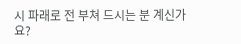시 파래로 전 부쳐 드시는 분 계신가요?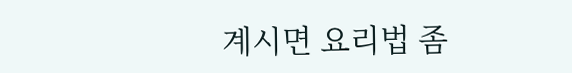계시면 요리법 좀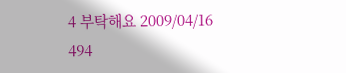4 부탁해요 2009/04/16 494